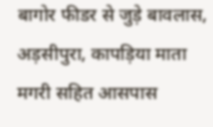बागोर फीडर से जुड़े बावलास, अड़सीपुरा, कापड़िया माता मगरी सहित आसपास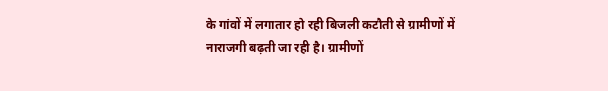के गांवों में लगातार हो रही बिजली कटौती से ग्रामीणों में नाराजगी बढ़ती जा रही है। ग्रामीणों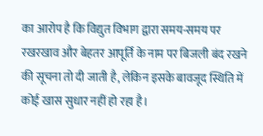का आरोप है कि विद्युत विभाग द्वारा समय-समय पर रखरखाव और बेहतर आपूर्ति के नाम पर बिजली बंद रखने की सूचना तो दी जाती है, लेकिन इसके बावजूद स्थिति में कोई खास सुधार नहीं हो रहा है।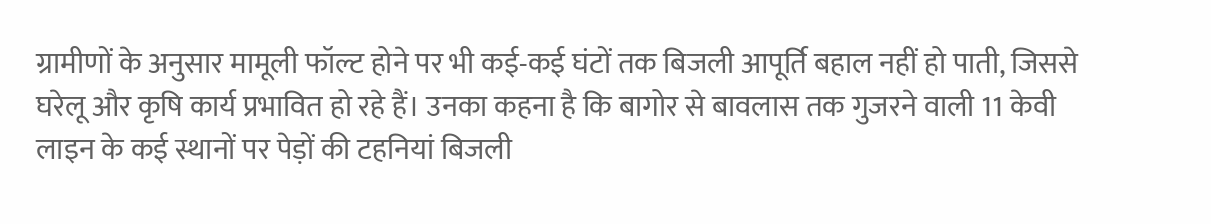ग्रामीणों के अनुसार मामूली फॉल्ट होने पर भी कई-कई घंटों तक बिजली आपूर्ति बहाल नहीं हो पाती, जिससे घरेलू और कृषि कार्य प्रभावित हो रहे हैं। उनका कहना है कि बागोर से बावलास तक गुजरने वाली 11 केवी लाइन के कई स्थानों पर पेड़ों की टहनियां बिजली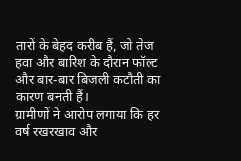तारों के बेहद करीब हैं, जो तेज हवा और बारिश के दौरान फॉल्ट और बार-बार बिजली कटौती का कारण बनती हैं।
ग्रामीणों ने आरोप लगाया कि हर वर्ष रखरखाव और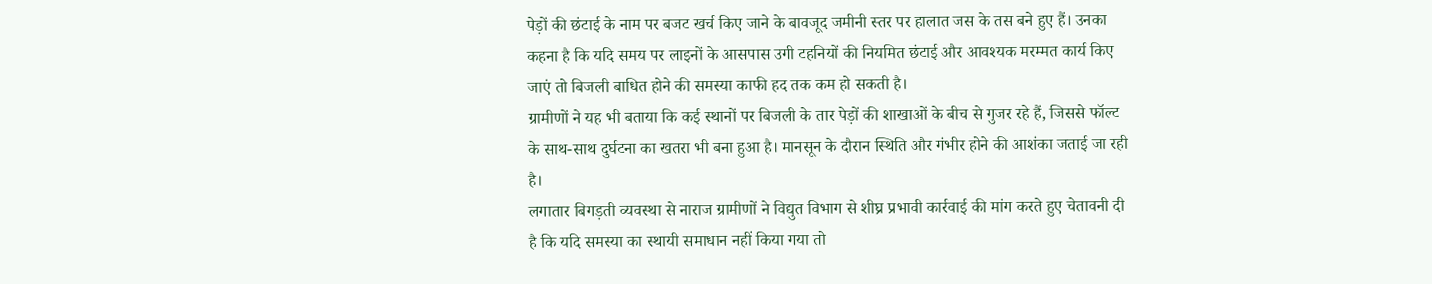पेड़ों की छंटाई के नाम पर बजट खर्च किए जाने के बावजूद जमीनी स्तर पर हालात जस के तस बने हुए हैं। उनका कहना है कि यदि समय पर लाइनों के आसपास उगी टहनियों की नियमित छंटाई और आवश्यक मरम्मत कार्य किए जाएं तो बिजली बाधित होने की समस्या काफी हद तक कम हो सकती है।
ग्रामीणों ने यह भी बताया कि कई स्थानों पर बिजली के तार पेड़ों की शाखाओं के बीच से गुजर रहे हैं, जिससे फॉल्ट के साथ-साथ दुर्घटना का खतरा भी बना हुआ है। मानसून के दौरान स्थिति और गंभीर होने की आशंका जताई जा रही है।
लगातार बिगड़ती व्यवस्था से नाराज ग्रामीणों ने विद्युत विभाग से शीघ्र प्रभावी कार्रवाई की मांग करते हुए चेतावनी दी है कि यदि समस्या का स्थायी समाधान नहीं किया गया तो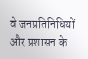वे जनप्रतिनिधियों और प्रशासन के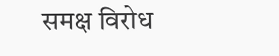समक्ष विरोध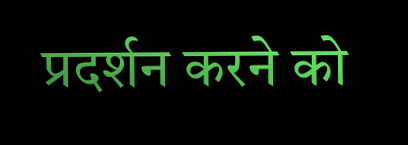प्रदर्शन करने को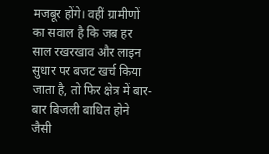मजबूर होंगे। वहीं ग्रामीणों का सवाल है कि जब हर साल रखरखाव और लाइन सुधार पर बजट खर्च किया जाता है, तो फिर क्षेत्र में बार-बार बिजली बाधित होने जैसी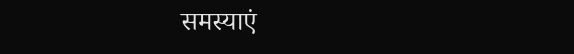समस्याएं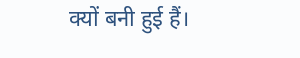क्यों बनी हुई हैं।